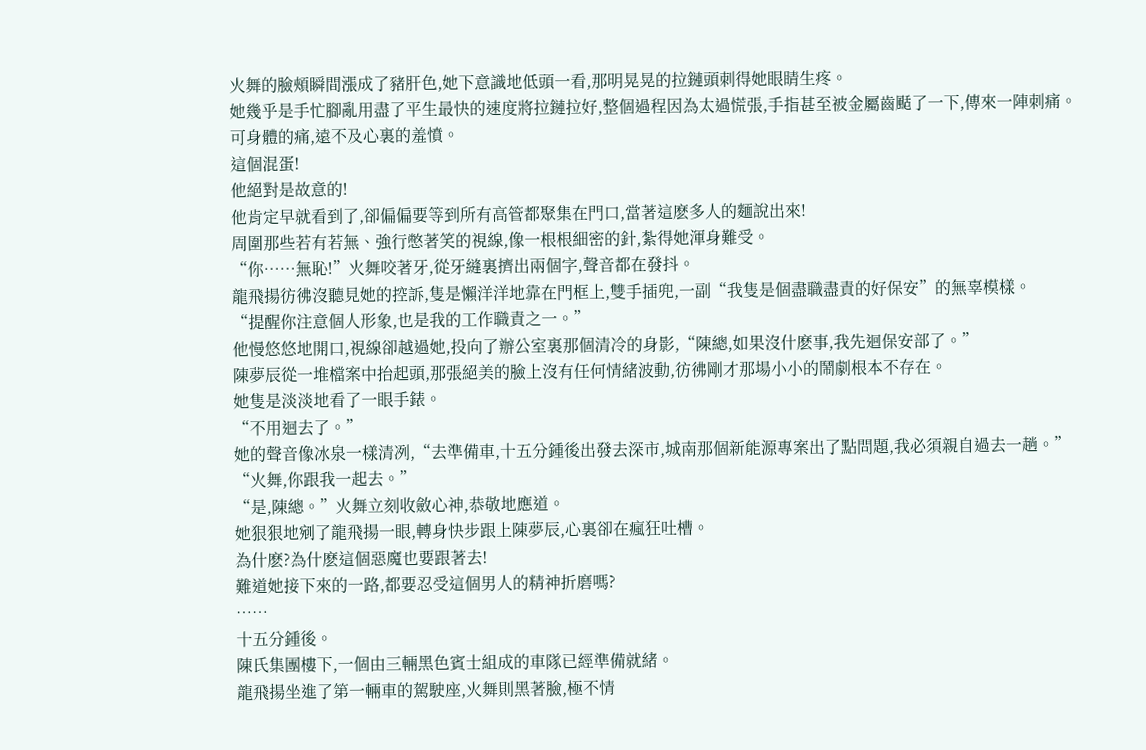火舞的臉頰瞬間漲成了豬肝色,她下意識地低頭一看,那明晃晃的拉鏈頭刺得她眼睛生疼。
她幾乎是手忙腳亂用盡了平生最快的速度將拉鏈拉好,整個過程因為太過慌張,手指甚至被金屬齒颳了一下,傳來一陣刺痛。
可身體的痛,遠不及心裏的羞憤。
這個混蛋!
他絕對是故意的!
他肯定早就看到了,卻偏偏要等到所有高管都聚集在門口,當著這麽多人的麵說出來!
周圍那些若有若無、強行憋著笑的視線,像一根根細密的針,紮得她渾身難受。
“你……無恥!”火舞咬著牙,從牙縫裏擠出兩個字,聲音都在發抖。
龍飛揚彷彿沒聽見她的控訴,隻是懶洋洋地靠在門框上,雙手插兜,一副“我隻是個盡職盡責的好保安”的無辜模樣。
“提醒你注意個人形象,也是我的工作職責之一。”
他慢悠悠地開口,視線卻越過她,投向了辦公室裏那個清冷的身影,“陳總,如果沒什麽事,我先迴保安部了。”
陳夢辰從一堆檔案中抬起頭,那張絕美的臉上沒有任何情緒波動,彷彿剛才那場小小的鬧劇根本不存在。
她隻是淡淡地看了一眼手錶。
“不用迴去了。”
她的聲音像冰泉一樣清冽,“去準備車,十五分鍾後出發去深市,城南那個新能源專案出了點問題,我必須親自過去一趟。”
“火舞,你跟我一起去。”
“是,陳總。”火舞立刻收斂心神,恭敬地應道。
她狠狠地剜了龍飛揚一眼,轉身快步跟上陳夢辰,心裏卻在瘋狂吐槽。
為什麽?為什麽這個惡魔也要跟著去!
難道她接下來的一路,都要忍受這個男人的精神折磨嗎?
……
十五分鍾後。
陳氏集團樓下,一個由三輛黑色賓士組成的車隊已經準備就緒。
龍飛揚坐進了第一輛車的駕駛座,火舞則黑著臉,極不情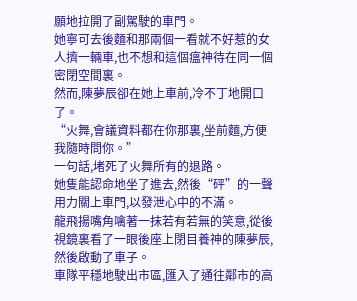願地拉開了副駕駛的車門。
她寧可去後麵和那兩個一看就不好惹的女人擠一輛車,也不想和這個瘟神待在同一個密閉空間裏。
然而,陳夢辰卻在她上車前,冷不丁地開口了。
“火舞,會議資料都在你那裏,坐前麵,方便我隨時問你。”
一句話,堵死了火舞所有的退路。
她隻能認命地坐了進去,然後“砰”的一聲用力關上車門,以發泄心中的不滿。
龍飛揚嘴角噙著一抹若有若無的笑意,從後視鏡裏看了一眼後座上閉目養神的陳夢辰,然後啟動了車子。
車隊平穩地駛出市區,匯入了通往鄰市的高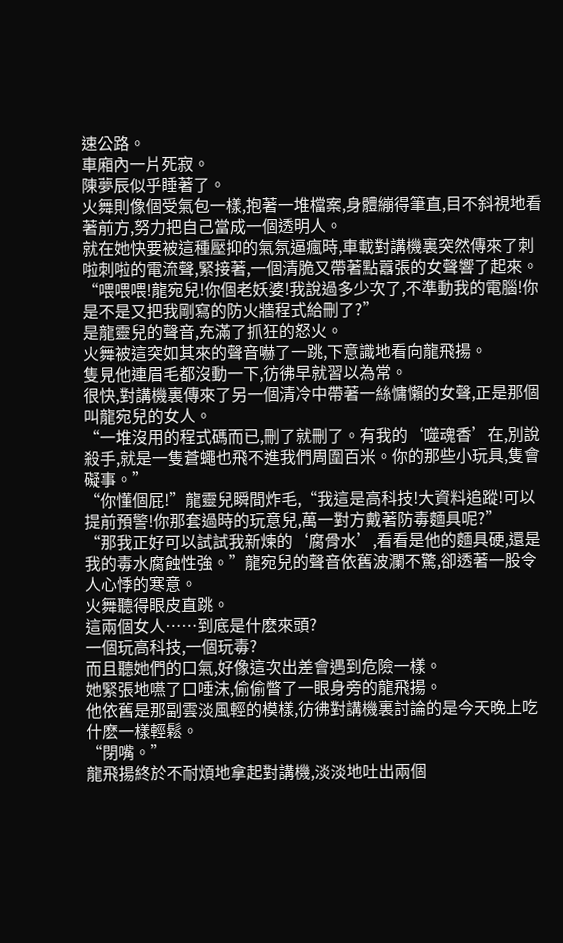速公路。
車廂內一片死寂。
陳夢辰似乎睡著了。
火舞則像個受氣包一樣,抱著一堆檔案,身體繃得筆直,目不斜視地看著前方,努力把自己當成一個透明人。
就在她快要被這種壓抑的氣氛逼瘋時,車載對講機裏突然傳來了刺啦刺啦的電流聲,緊接著,一個清脆又帶著點囂張的女聲響了起來。
“喂喂喂!龍宛兒!你個老妖婆!我說過多少次了,不準動我的電腦!你是不是又把我剛寫的防火牆程式給刪了?”
是龍靈兒的聲音,充滿了抓狂的怒火。
火舞被這突如其來的聲音嚇了一跳,下意識地看向龍飛揚。
隻見他連眉毛都沒動一下,彷彿早就習以為常。
很快,對講機裏傳來了另一個清冷中帶著一絲慵懶的女聲,正是那個叫龍宛兒的女人。
“一堆沒用的程式碼而已,刪了就刪了。有我的‘噬魂香’在,別說殺手,就是一隻蒼蠅也飛不進我們周圍百米。你的那些小玩具,隻會礙事。”
“你懂個屁!”龍靈兒瞬間炸毛,“我這是高科技!大資料追蹤!可以提前預警!你那套過時的玩意兒,萬一對方戴著防毒麵具呢?”
“那我正好可以試試我新煉的‘腐骨水’,看看是他的麵具硬,還是我的毒水腐蝕性強。”龍宛兒的聲音依舊波瀾不驚,卻透著一股令人心悸的寒意。
火舞聽得眼皮直跳。
這兩個女人……到底是什麽來頭?
一個玩高科技,一個玩毒?
而且聽她們的口氣,好像這次出差會遇到危險一樣。
她緊張地嚥了口唾沫,偷偷瞥了一眼身旁的龍飛揚。
他依舊是那副雲淡風輕的模樣,彷彿對講機裏討論的是今天晚上吃什麽一樣輕鬆。
“閉嘴。”
龍飛揚終於不耐煩地拿起對講機,淡淡地吐出兩個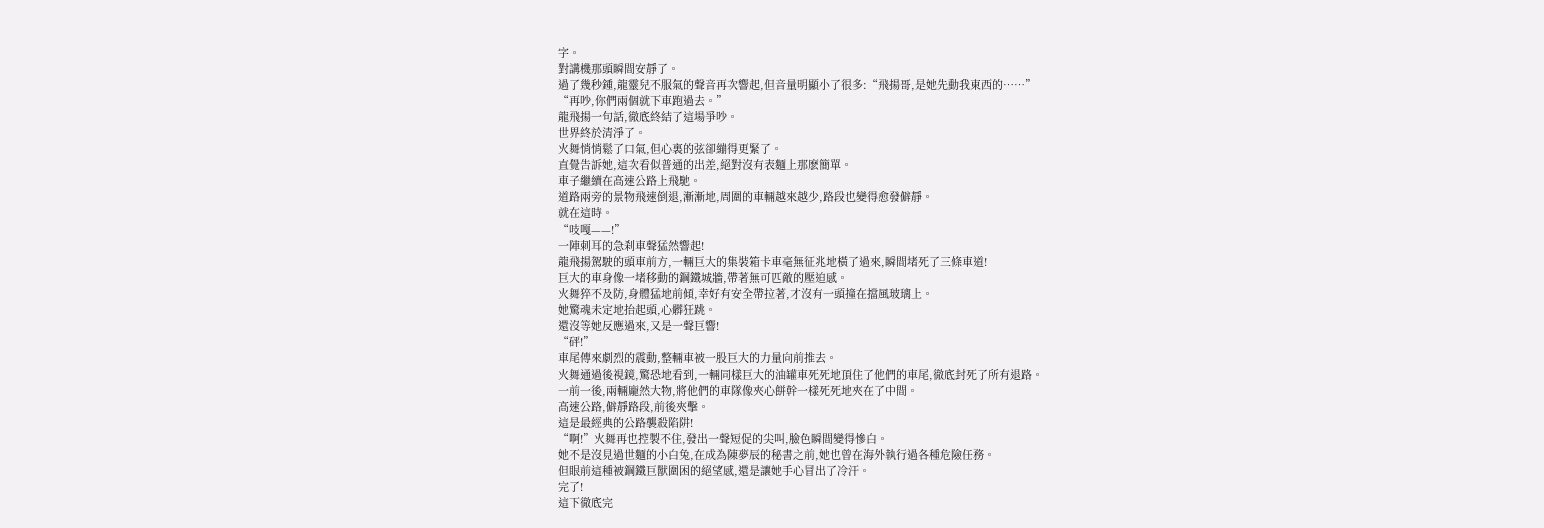字。
對講機那頭瞬間安靜了。
過了幾秒鍾,龍靈兒不服氣的聲音再次響起,但音量明顯小了很多:“飛揚哥,是她先動我東西的……”
“再吵,你們兩個就下車跑過去。”
龍飛揚一句話,徹底終結了這場爭吵。
世界終於清淨了。
火舞悄悄鬆了口氣,但心裏的弦卻繃得更緊了。
直覺告訴她,這次看似普通的出差,絕對沒有表麵上那麽簡單。
車子繼續在高速公路上飛馳。
道路兩旁的景物飛速倒退,漸漸地,周圍的車輛越來越少,路段也變得愈發僻靜。
就在這時。
“吱嘎——!”
一陣刺耳的急刹車聲猛然響起!
龍飛揚駕駛的頭車前方,一輛巨大的集裝箱卡車毫無征兆地橫了過來,瞬間堵死了三條車道!
巨大的車身像一堵移動的鋼鐵城牆,帶著無可匹敵的壓迫感。
火舞猝不及防,身體猛地前傾,幸好有安全帶拉著,才沒有一頭撞在擋風玻璃上。
她驚魂未定地抬起頭,心髒狂跳。
還沒等她反應過來,又是一聲巨響!
“砰!”
車尾傳來劇烈的震動,整輛車被一股巨大的力量向前推去。
火舞通過後視鏡,驚恐地看到,一輛同樣巨大的油罐車死死地頂住了他們的車尾,徹底封死了所有退路。
一前一後,兩輛龐然大物,將他們的車隊像夾心餅幹一樣死死地夾在了中間。
高速公路,僻靜路段,前後夾擊。
這是最經典的公路襲殺陷阱!
“啊!”火舞再也控製不住,發出一聲短促的尖叫,臉色瞬間變得慘白。
她不是沒見過世麵的小白兔,在成為陳夢辰的秘書之前,她也曾在海外執行過各種危險任務。
但眼前這種被鋼鐵巨獸圍困的絕望感,還是讓她手心冒出了冷汗。
完了!
這下徹底完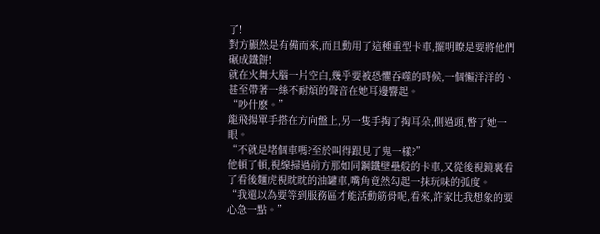了!
對方顯然是有備而來,而且動用了這種重型卡車,擺明瞭是要將他們碾成鐵餅!
就在火舞大腦一片空白,幾乎要被恐懼吞噬的時候,一個懶洋洋的、甚至帶著一絲不耐煩的聲音在她耳邊響起。
“吵什麽。”
龍飛揚單手搭在方向盤上,另一隻手掏了掏耳朵,側過頭,瞥了她一眼。
“不就是堵個車嗎?至於叫得跟見了鬼一樣?”
他頓了頓,視線掃過前方那如同鋼鐵壁壘般的卡車,又從後視鏡裏看了看後麵虎視眈眈的油罐車,嘴角竟然勾起一抹玩味的弧度。
“我還以為要等到服務區才能活動筋骨呢,看來,許家比我想象的要心急一點。”